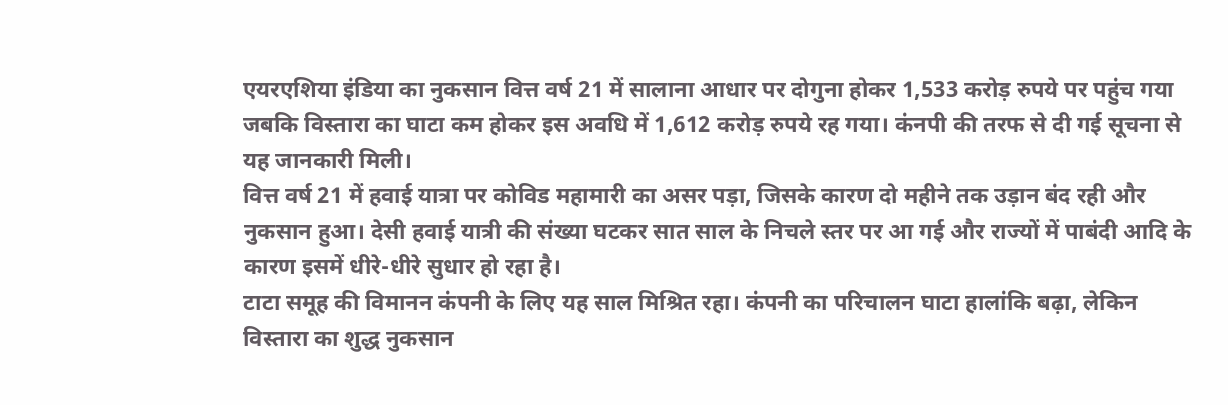एयरएशिया इंडिया का नुकसान वित्त वर्ष 21 में सालाना आधार पर दोगुना होकर 1,533 करोड़ रुपये पर पहुंच गया जबकि विस्तारा का घाटा कम होकर इस अवधि में 1,612 करोड़ रुपये रह गया। कंनपी की तरफ से दी गई सूचना से यह जानकारी मिली।
वित्त वर्ष 21 में हवाई यात्रा पर कोविड महामारी का असर पड़ा, जिसके कारण दो महीने तक उड़ान बंद रही और नुकसान हुआ। देसी हवाई यात्री की संख्या घटकर सात साल के निचले स्तर पर आ गई और राज्यों में पाबंदी आदि के कारण इसमें धीरे-धीरे सुधार हो रहा है।
टाटा समूह की विमानन कंपनी के लिए यह साल मिश्रित रहा। कंपनी का परिचालन घाटा हालांकि बढ़ा, लेकिन विस्तारा का शुद्ध नुकसान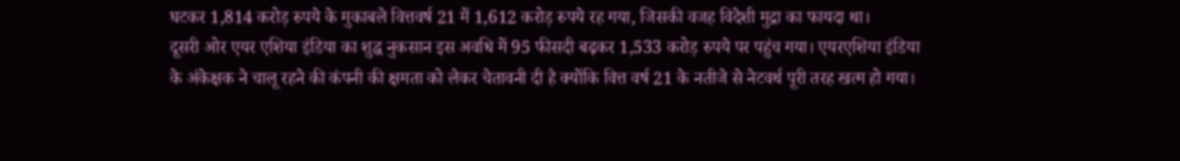घटकर 1,814 करोड़ रुपये के मुकाबले वित्तवर्ष 21 में 1,612 करोड़ रुपये रह गया, जिसकी वजह विदेशी मुद्रा का फायदा था।
दूसरी ओर एयर एशिया इंडिया का शुद्ध नुकसान इस अवधि में 95 फीसदी बढ़कर 1,533 करोड़ रुपये पर पहुंच गया। एयरएशिया इंडिया के अंकेक्षक ने चालू रहने की कंपनी की क्षमता को लेकर चेतावनी दी है क्योंकि वित्त वर्ष 21 के नतीजे से नेटवर्थ पूरी तरह खत्म हो गया।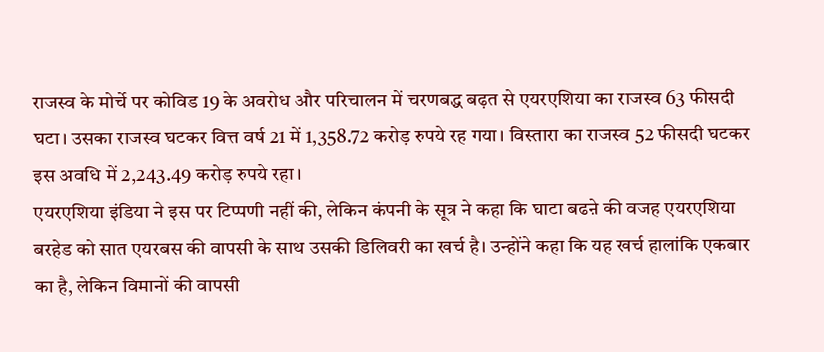राजस्व के मोर्चे पर कोविड 19 के अवरोध और परिचालन में चरणबद्ध बढ़त से एयरएशिया का राजस्व 63 फीसदी घटा। उसका राजस्व घटकर वित्त वर्ष 21 में 1,358.72 करोड़ रुपये रह गया। विस्तारा का राजस्व 52 फीसदी घटकर इस अवधि में 2,243.49 करोड़ रुपये रहा।
एयरएशिया इंडिया ने इस पर टिप्पणी नहीं की, लेकिन कंपनी के सूत्र ने कहा कि घाटा बढऩे की वजह एयरएशिया बरहेड को सात एयरबस की वापसी के साथ उसकी डिलिवरी का खर्च है। उन्होंने कहा कि यह खर्च हालांकि एकबार का है, लेकिन विमानों की वापसी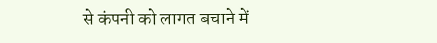से कंपनी को लागत बचाने में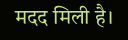मदद मिली है।